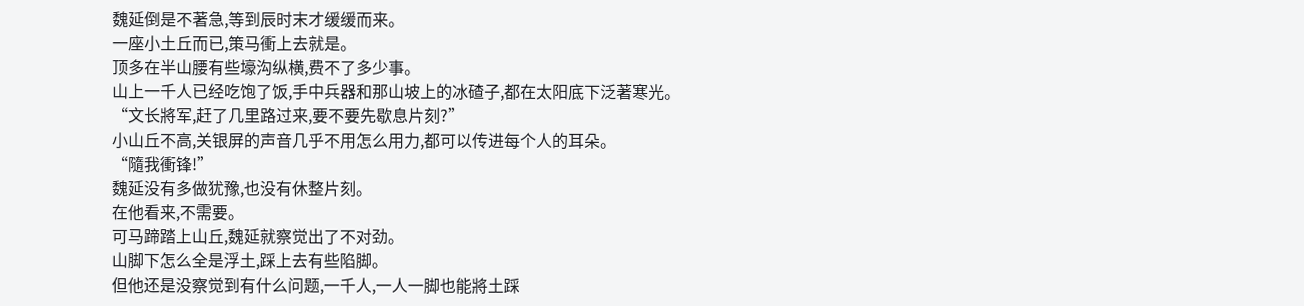魏延倒是不著急,等到辰时末才缓缓而来。
一座小土丘而已,策马衝上去就是。
顶多在半山腰有些壕沟纵横,费不了多少事。
山上一千人已经吃饱了饭,手中兵器和那山坡上的冰碴子,都在太阳底下泛著寒光。
“文长將军,赶了几里路过来,要不要先歇息片刻?”
小山丘不高,关银屏的声音几乎不用怎么用力,都可以传进每个人的耳朵。
“隨我衝锋!”
魏延没有多做犹豫,也没有休整片刻。
在他看来,不需要。
可马蹄踏上山丘,魏延就察觉出了不对劲。
山脚下怎么全是浮土,踩上去有些陷脚。
但他还是没察觉到有什么问题,一千人,一人一脚也能將土踩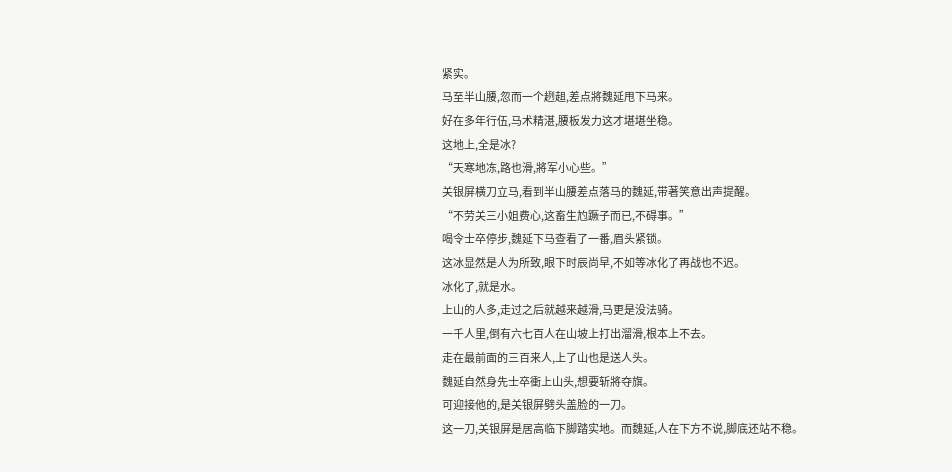紧实。
马至半山腰,忽而一个趔趄,差点將魏延甩下马来。
好在多年行伍,马术精湛,腰板发力这才堪堪坐稳。
这地上,全是冰?
“天寒地冻,路也滑,將军小心些。”
关银屏横刀立马,看到半山腰差点落马的魏延,带著笑意出声提醒。
“不劳关三小姐费心,这畜生尥蹶子而已,不碍事。”
喝令士卒停步,魏延下马查看了一番,眉头紧锁。
这冰显然是人为所致,眼下时辰尚早,不如等冰化了再战也不迟。
冰化了,就是水。
上山的人多,走过之后就越来越滑,马更是没法骑。
一千人里,倒有六七百人在山坡上打出溜滑,根本上不去。
走在最前面的三百来人,上了山也是送人头。
魏延自然身先士卒衝上山头,想要斩將夺旗。
可迎接他的,是关银屏劈头盖脸的一刀。
这一刀,关银屏是居高临下脚踏实地。而魏延,人在下方不说,脚底还站不稳。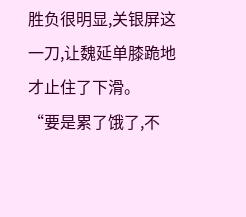胜负很明显,关银屏这一刀,让魏延单膝跪地才止住了下滑。
“要是累了饿了,不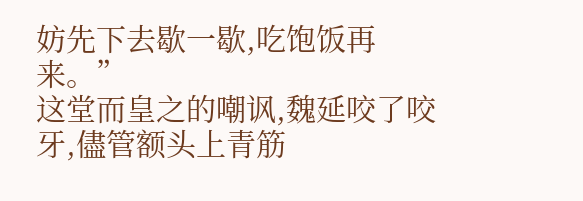妨先下去歇一歇,吃饱饭再来。”
这堂而皇之的嘲讽,魏延咬了咬牙,儘管额头上青筋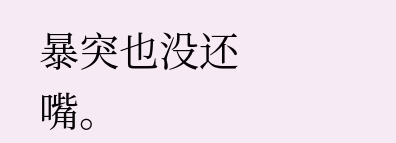暴突也没还嘴。